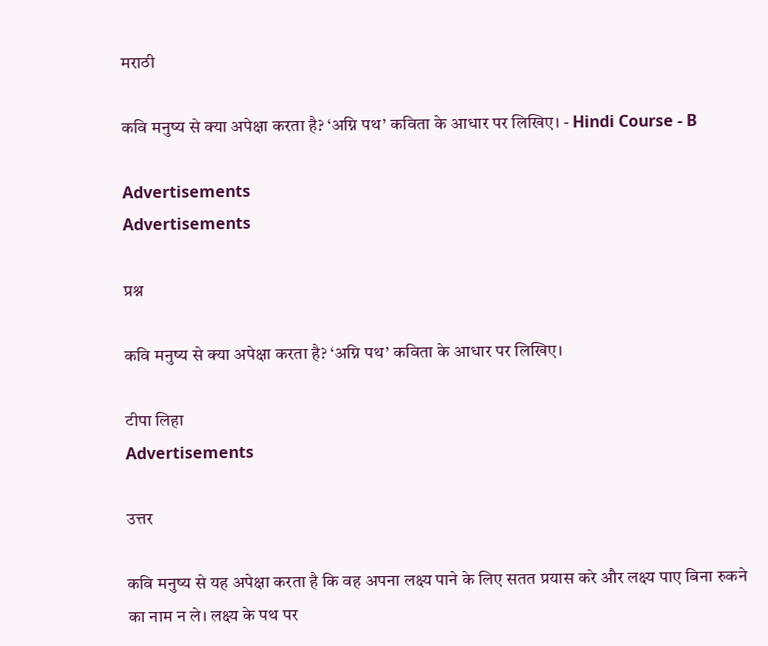मराठी

कवि मनुष्य से क्या अपेक्षा करता है? ‘अग्नि पथ’ कविता के आधार पर लिखिए। - Hindi Course - B

Advertisements
Advertisements

प्रश्न

कवि मनुष्य से क्या अपेक्षा करता है? ‘अग्नि पथ’ कविता के आधार पर लिखिए।

टीपा लिहा
Advertisements

उत्तर

कवि मनुष्य से यह अपेक्षा करता है कि वह अपना लक्ष्य पाने के लिए सतत प्रयास करे और लक्ष्य पाए बिना रुकने का नाम न ले। लक्ष्य के पथ पर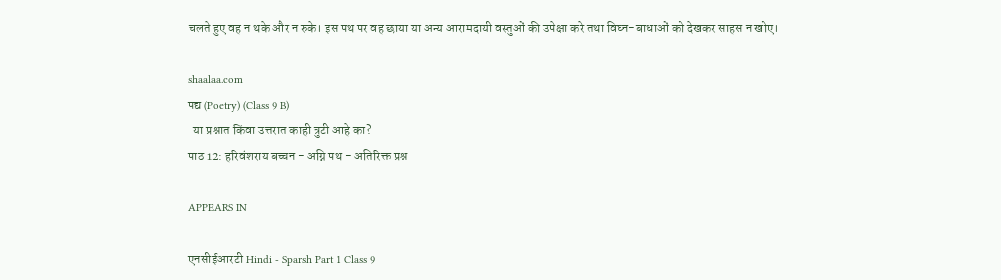चलते हुए वह न थके और न रुके। इस पथ पर वह छाया या अन्य आरामदायी वस्तुओं की उपेक्षा करे तथा विघ्न-बाधाओं को देखकर साहस न खोए।

shaalaa.com
पद्य (Poetry) (Class 9 B)
  या प्रश्नात किंवा उत्तरात काही त्रुटी आहे का?
पाठ 12: हरिवंशराय बच्चन - अग्नि पथ - अतिरिक्त प्रश्न

APPEARS IN

एनसीईआरटी Hindi - Sparsh Part 1 Class 9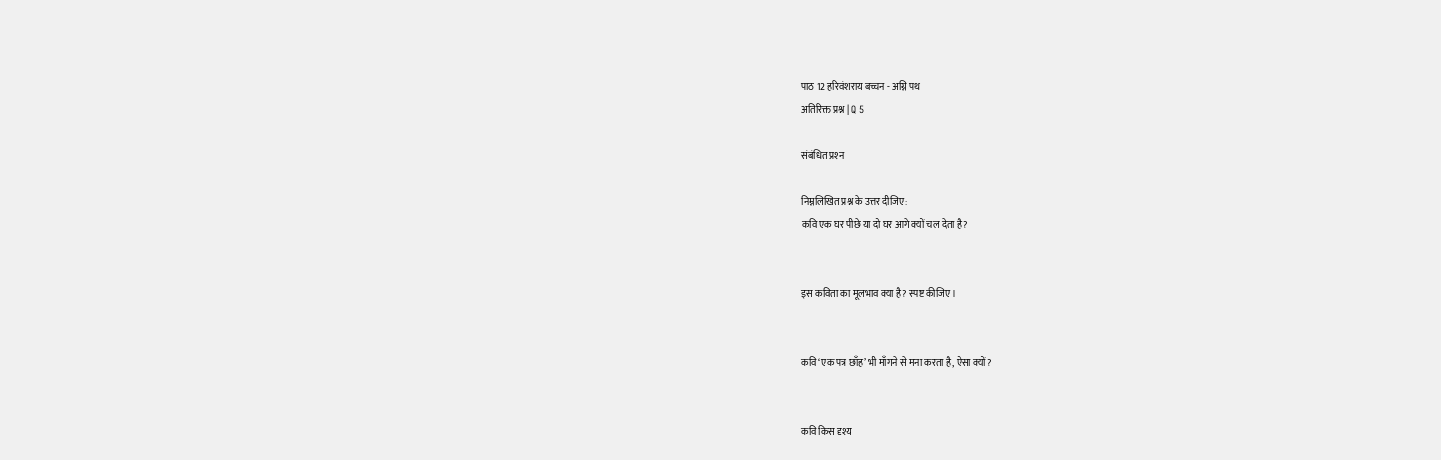पाठ 12 हरिवंशराय बच्चन - अग्नि पथ
अतिरिक्त प्रश्न | Q 5

संबंधित प्रश्‍न

निम्नलिखित प्रश्न के उत्तर दीजिए:
कवि एक घर पीछे या दो घर आगे क्यों चल देता है?


इस कविता का मूलभाव क्या है? स्पष्ट कीजिए।


कवि ‘एक पत्र छाँह’ भी माँगने से मना करता है, ऐसा क्यों?


कवि किस दृश्य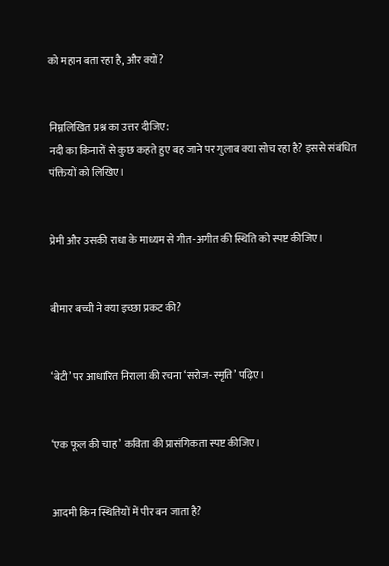को महान बता रहा है, और क्यों?


निम्नलिखित प्रश्न का उत्तर दीजिए:
नदी का किनारों से कुछ कहते हुए बह जाने पर गुलाब क्या सोच रहा है? इससे संबंधित पंक्तियों को लिखिए।


प्रेमी और उसकी राधा के माध्यम से गीत-अगीत की स्थिति को स्पष्ट कीजिए।


बीमार बच्ची ने क्या इच्छा प्रकट की?


‘बेटी’ पर आधारित निराला की रचना ‘सरोज-स्मृति’ पढ़िए।


‘एक फूल की चाह’ कविता की प्रासंगिकता स्पष्ट कीजिए।


आदमी किन स्थितियों में पीर बन जाता है?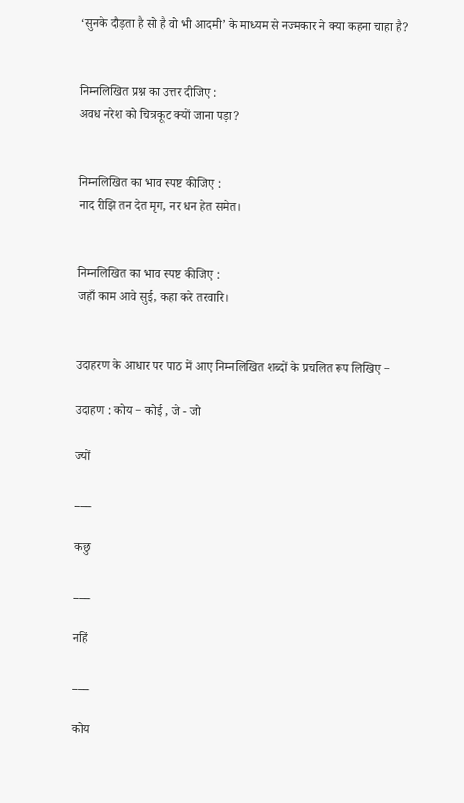‘सुनके दौड़ता है सो है वो भी आदमी’ के माध्यम से नज्मकार ने क्या कहना चाहा है?


निम्नलिखित प्रश्न का उत्तर दीजिए :
अवध नरेश को चित्रकूट क्यों जाना पड़ा?


निम्नलिखित का भाव स्पष्ट कीजिए :
नाद रीझि तन देत मृग, नर धन हेत समेत।


निम्नलिखित का भाव स्पष्ट कीजिए :
जहाँ काम आवे सुई, कहा करे तरवारि।


उदाहरण के आधार पर पाठ में आए निम्नलिखित शब्दों के प्रचलित रूप लिखिए −

उदाहण : कोय − कोई , जे - जो

ज्यों

___

कछु

___

नहिं

___

कोय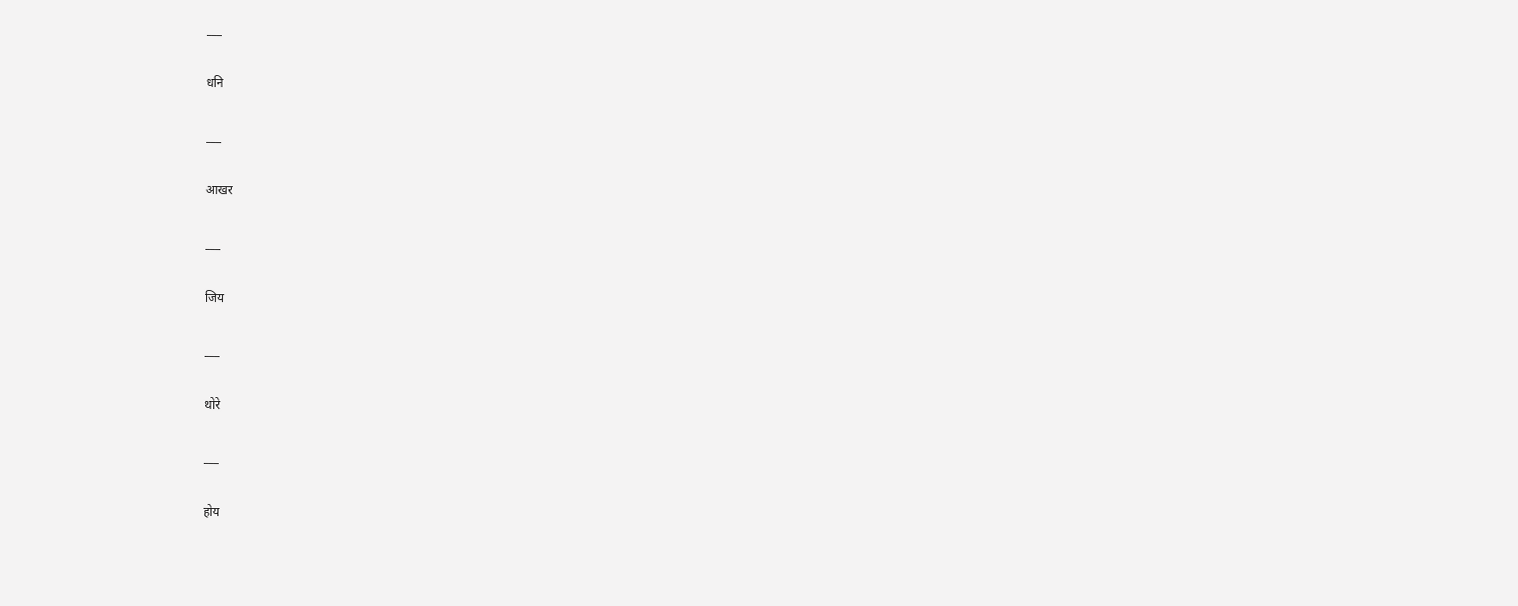___

धनि

___

आखर

___

जिय

___

थोरे

___

होय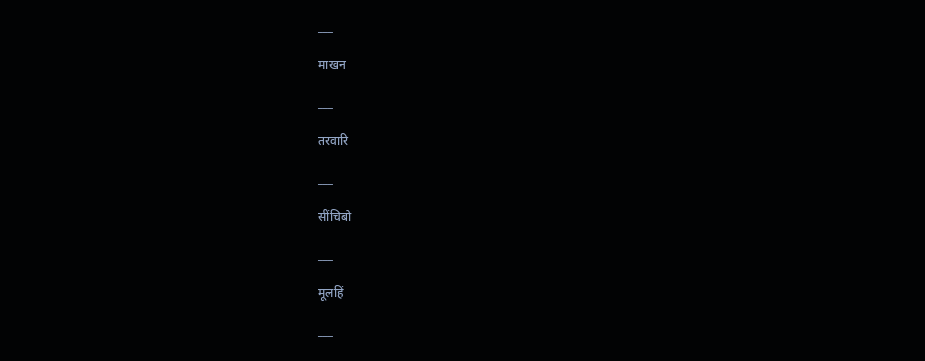___

माखन

___

तरवारि

___

सींचिबो

___

मूलहिं

___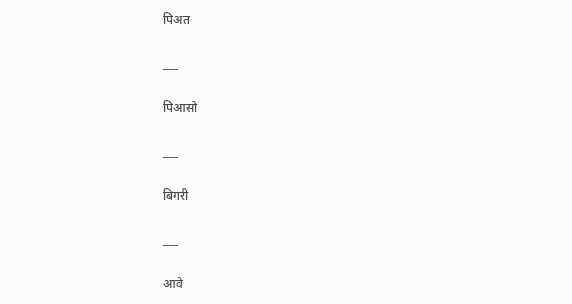पिअत

___

पिआसो

___

बिगरी

___

आवे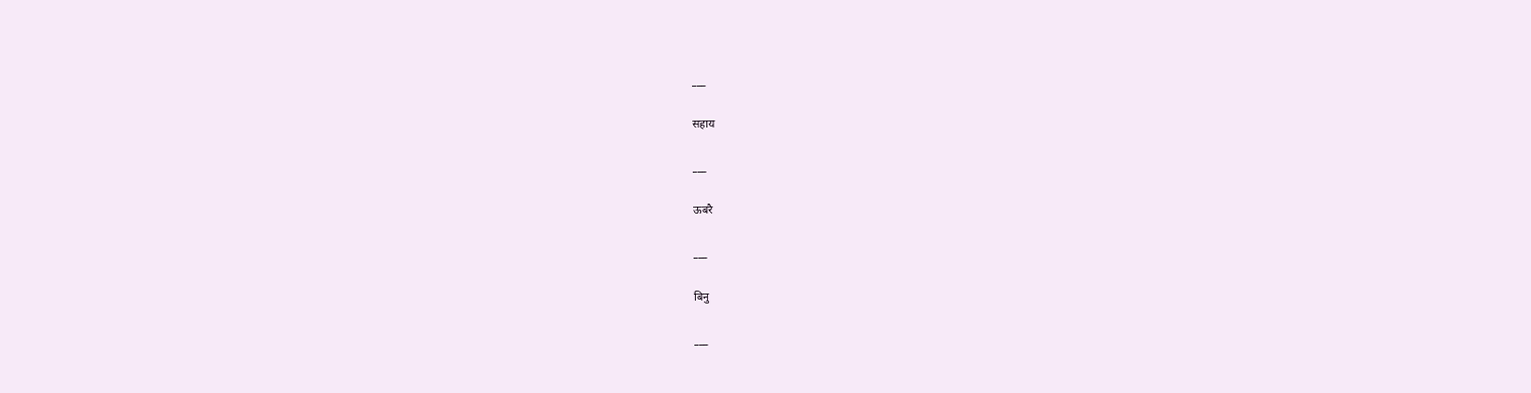___

सहाय

___

ऊबरै

___

बिनु

___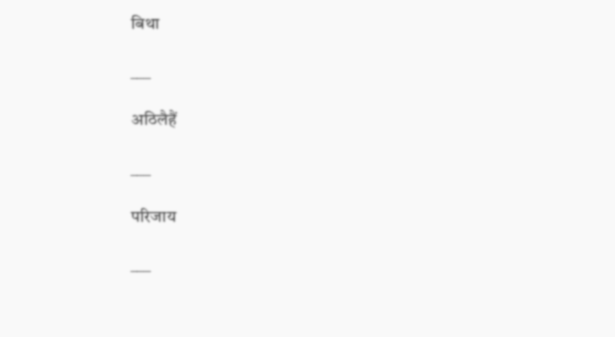बिथा

___

अठिलैहैं

___

परिजाय

___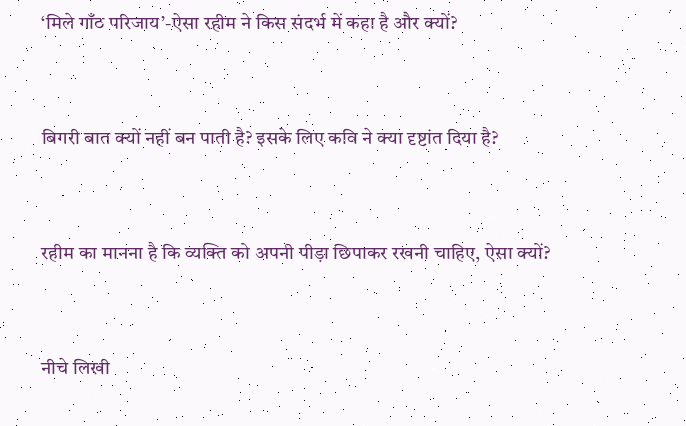‘मिले गाँठ परिजाय’-ऐसा रहीम ने किस संदर्भ में कहा है और क्यों?


बिगरी बात क्यों नहीं बन पाती है? इसके लिए कवि ने क्या दृष्टांत दिया है?


रहीम का मानना है कि व्यक्ति को अपनी पीड़ा छिपाकर रखनी चाहिए, ऐसा क्यों?


नीचे लिखी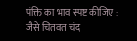पंक्ति का भाव स्पष्ट कीजिए :
जैसे चितवत चंद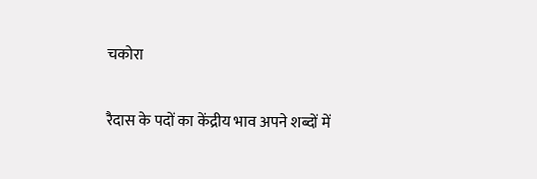चकोरा


रैदास के पदों का केंद्रीय भाव अपने शब्दों में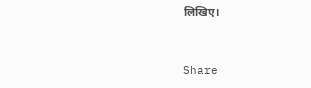लिखिए।


Share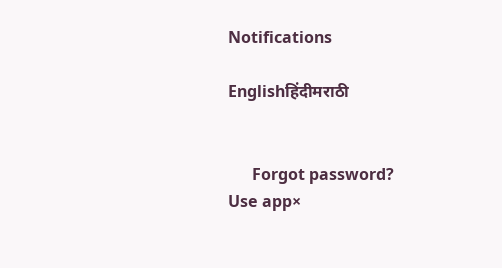Notifications

Englishहिंदीमराठी


      Forgot password?
Use app×